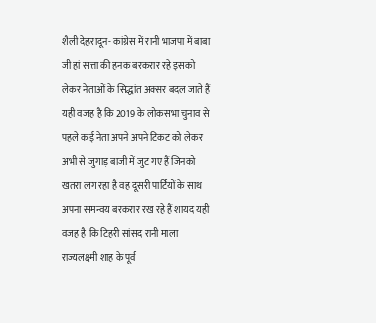शैली देहरादून- कांग्रेस में रानी भाजपा में बाबा जी हां सत्ता की हनक बरकरार रहे इसको लेकर नेताओं के सिद्धांत अक्सर बदल जाते हैं यही वजह है कि 2019 के लोकसभा चुनाव से पहले कई नेता अपने अपने टिकट को लेकर अभी से जुगाड़ बाजी में जुट गए हैं जिनको खतरा लग रहा है वह दूसरी पार्टियों के साथ अपना समन्वय बरकरार रख रहे हैं शायद यही वजह है कि टिहरी सांसद रानी माला राज्यलक्ष्मी शाह के पूर्व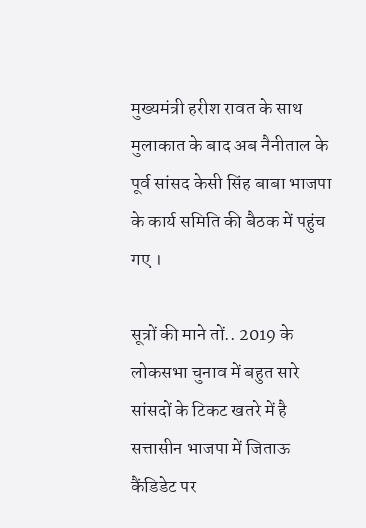मुख्यमंत्री हरीश रावत के साथ मुलाकात के बाद अब नैनीताल के पूर्व सांसद केसी सिंह बाबा भाजपा के कार्य समिति की बैठक में पहुंच गए ।

सूत्रों की माने तों.. 2019 के लोकसभा चुनाव में बहुत सारे सांसदों के टिकट खतरे में है सत्तासीन भाजपा में जिताऊ कैंडिडेट पर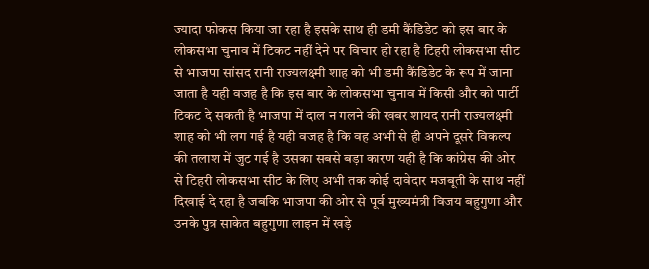ज्यादा फोकस किया जा रहा है इसके साथ ही डमी कैंडिडेट को इस बार के लोकसभा चुनाव में टिकट नहीं देने पर विचार हो रहा है टिहरी लोकसभा सीट से भाजपा सांसद रानी राज्यलक्ष्मी शाह को भी डमी कैंडिडेट के रूप में जाना जाता है यही वजह है कि इस बार के लोकसभा चुनाव में किसी और को पार्टी टिकट दे सकती है भाजपा में दाल न गलने की खबर शायद रानी राज्यलक्ष्मी शाह को भी लग गई है यही वजह है कि वह अभी से ही अपने दूसरे विकल्प की तलाश में जुट गई है उसका सबसे बड़ा कारण यही है कि कांग्रेस की ओर से टिहरी लोकसभा सीट के लिए अभी तक कोई दावेदार मजबूती के साथ नहीं दिखाई दे रहा है जबकि भाजपा की ओर से पूर्व मुख्यमंत्री विजय बहुगुणा और उनके पुत्र साकेत बहुगुणा लाइन में खड़े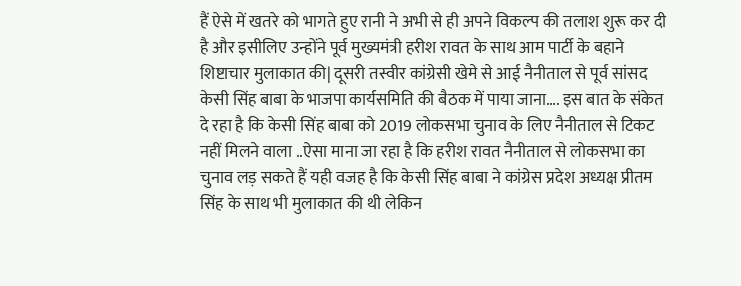हैं ऐसे में खतरे को भागते हुए रानी ने अभी से ही अपने विकल्प की तलाश शुरू कर दी है और इसीलिए उन्होंने पूर्व मुख्यमंत्री हरीश रावत के साथ आम पार्टी के बहाने शिष्टाचार मुलाकात की| दूसरी तस्वीर कांग्रेसी खेमे से आई नैनीताल से पूर्व सांसद केसी सिंह बाबा के भाजपा कार्यसमिति की बैठक में पाया जाना…. इस बात के संकेत दे रहा है कि केसी सिंह बाबा को 2019 लोकसभा चुनाव के लिए नैनीताल से टिकट नहीं मिलने वाला ..ऐसा माना जा रहा है कि हरीश रावत नैनीताल से लोकसभा का चुनाव लड़ सकते हैं यही वजह है कि केसी सिंह बाबा ने कांग्रेस प्रदेश अध्यक्ष प्रीतम सिंह के साथ भी मुलाकात की थी लेकिन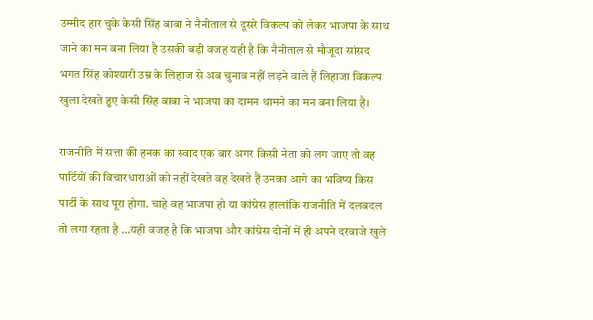उम्मीद हार चुके केसी सिंह बाबा ने नैनीताल से दूसरे विकल्प को लेकर भाजपा के साथ जाने का मन बना लिया है उसकी बड़ी वजह यही है कि नैनीताल से मौजूदा सांसद भगत सिंह कोश्यारी उम्र के लिहाज से अब चुनाव नहीं लड़ने वाले हैं लिहाजा विकल्प खुला देखते हुए केसी सिंह बाबा ने भाजपा का दामन थामने का मन बना लिया है।

राजनीति में सत्ता की हनक का स्वाद एक बार अगर किसी नेता को लग जाए तो वह पार्टियों की विचारधाराओं को नहीं देखते वह देखते हैं उनका आगे का भविष्य किस पार्टी के साथ पूरा होगा. चाहे वह भाजपा हो या कांग्रेस हालांकि राजनीति में दलबदल तो लगा रहता है …यही वजह है कि भाजपा और कांग्रेस दोनों में ही अपने दरवाजे खुले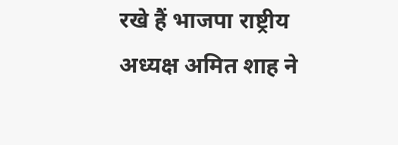रखे हैं भाजपा राष्ट्रीय अध्यक्ष अमित शाह ने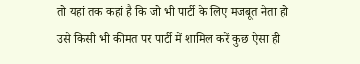तो यहां तक कहां है कि जो भी पार्टी के लिए मजबूत नेता हो उसे किसी भी कीमत पर पार्टी में शामिल करें कुछ ऐसा ही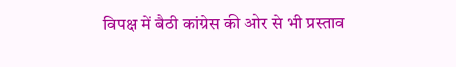विपक्ष में बैठी कांग्रेस की ओर से भी प्रस्ताव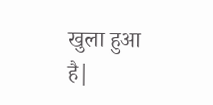खुला हुआ है|